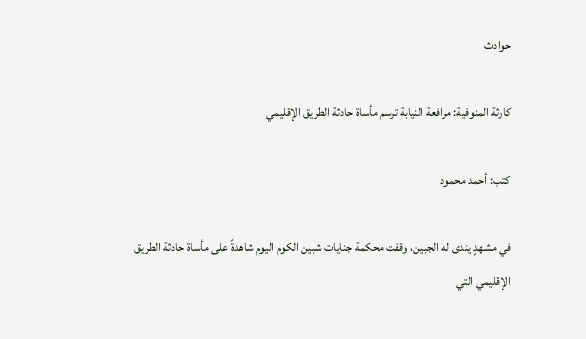حوادث

كارثة المنوفية: مرافعة النيابة ترسم مأساة حادثة الطريق الإقليمي

كتب: أحمد محمود

في مشهدٍ يندى له الجبين، وقفت محكمة جنايات شبين الكوم اليوم شاهدةً على مأساة حادثة الطريق الإقليمي التي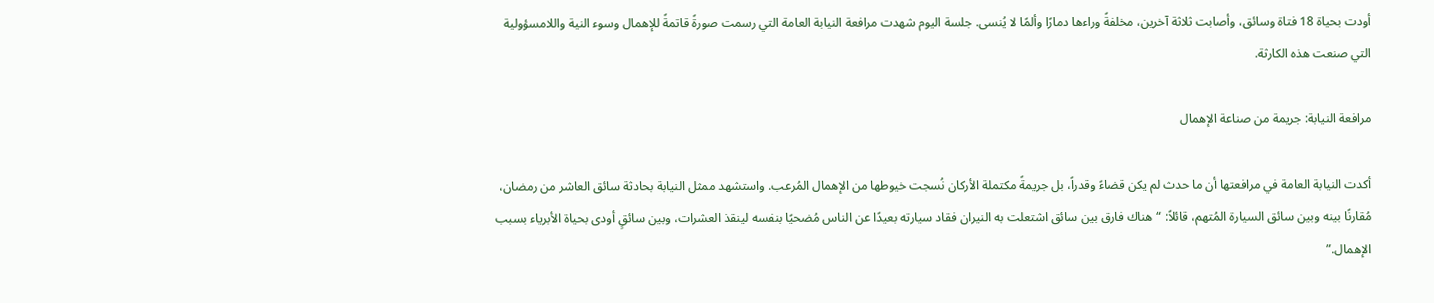أودت بحياة 18 فتاة وسائق، وأصابت ثلاثة آخرين، مخلفةً وراءها دمارًا وألمًا لا يُنسى. جلسة اليوم شهدت مرافعة النيابة العامة التي رسمت صورةً قاتمةً للإهمال وسوء النية واللامسؤولية التي صنعت هذه الكارثة.

مرافعة النيابة: جريمة من صناعة الإهمال

أكدت النيابة العامة في مرافعتها أن ما حدث لم يكن قضاءً وقدراً، بل جريمةً مكتملة الأركان نُسجت خيوطها من الإهمال المُرعب. واستشهد ممثل النيابة بحادثة سائق العاشر من رمضان، مُقارنًا بينه وبين سائق السيارة المُتهم، قائلاً: “هناك فارق بين سائق اشتعلت به النيران فقاد سيارته بعيدًا عن الناس مُضحيًا بنفسه لينقذ العشرات، وبين سائقٍ أودى بحياة الأبرياء بسبب الإهمال.”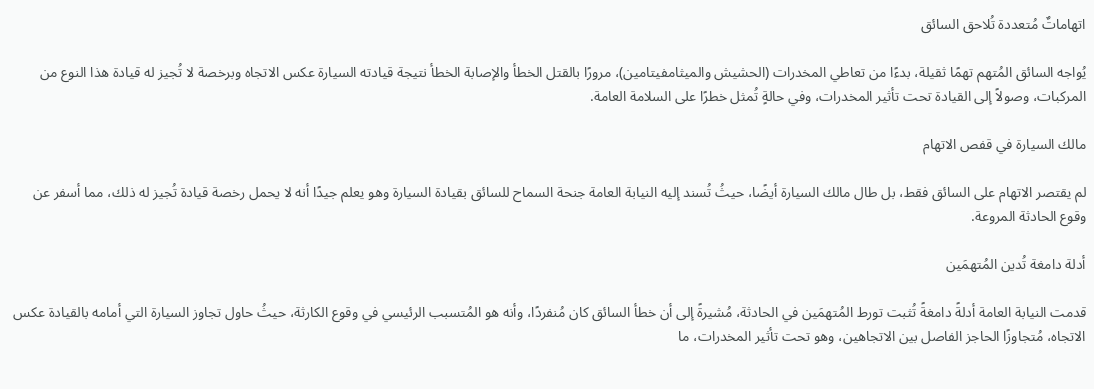اتهاماتٌ مُتعددة تُلاحق السائق

يُواجه السائق المُتهم تهمًا ثقيلة، بدءًا من تعاطي المخدرات (الحشيش والميثامفيتامين)، مرورًا بالقتل الخطأ والإصابة الخطأ نتيجة قيادته السيارة عكس الاتجاه وبرخصة لا تُجيز له قيادة هذا النوع من المركبات، وصولاً إلى القيادة تحت تأثير المخدرات، وفي حالةٍ تُمثل خطرًا على السلامة العامة.

مالك السيارة في قفص الاتهام

لم يقتصر الاتهام على السائق فقط، بل طال مالك السيارة أيضًا، حيثُ تُسند إليه النيابة العامة جنحة السماح للسائق بقيادة السيارة وهو يعلم جيدًا أنه لا يحمل رخصة قيادة تُجيز له ذلك، مما أسفر عن وقوع الحادثة المروعة.

أدلة دامغة تُدين المُتهمَين

قدمت النيابة العامة أدلةً دامغةً تُثبت تورط المُتهمَين في الحادثة، مُشيرةً إلى أن خطأ السائق كان مُنفردًا، وأنه هو المُتسبب الرئيسي في وقوع الكارثة، حيثُ حاول تجاوز السيارة التي أمامه بالقيادة عكس الاتجاه، مُتجاوزًا الحاجز الفاصل بين الاتجاهين، وهو تحت تأثير المخدرات، ما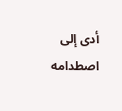أدى إلى اصطدامه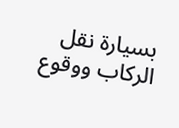بسيارة نقل الركاب ووقوع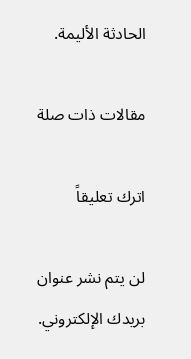الحادثة الأليمة.

مقالات ذات صلة

اترك تعليقاً

لن يتم نشر عنوان بريدك الإلكتروني.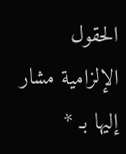الحقول الإلزامية مشار إليها بـ *